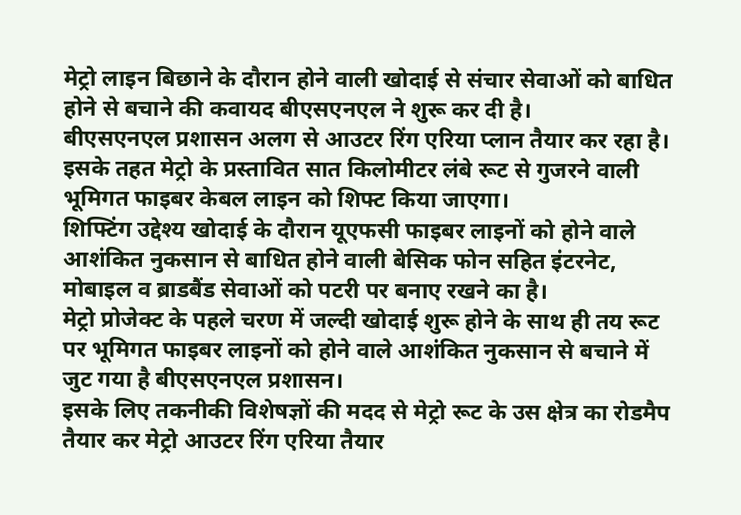मेट्रो लाइन बिछाने के दौरान होने वाली खोदाई से संचार सेवाओं को बाधित होने से बचाने की कवायद बीएसएनएल ने शुरू कर दी है।
बीएसएनएल प्रशासन अलग से आउटर रिंग एरिया प्लान तैयार कर रहा है। इसके तहत मेट्रो के प्रस्तावित सात किलोमीटर लंबे रूट से गुजरने वाली भूमिगत फाइबर केबल लाइन को शिफ्ट किया जाएगा।
शिफ्टिंग उद्देश्य खोदाई के दौरान यूएफसी फाइबर लाइनों को होने वाले आशंकित नुकसान से बाधित होने वाली बेसिक फोन सहित इंटरनेट, मोबाइल व ब्राडबैंड सेवाओं को पटरी पर बनाए रखने का है।
मेट्रो प्रोजेक्ट के पहले चरण में जल्दी खोदाई शुरू होने के साथ ही तय रूट पर भूमिगत फाइबर लाइनों को होने वाले आशंकित नुकसान से बचाने में जुट गया है बीएसएनएल प्रशासन।
इसके लिए तकनीकी विशेषज्ञों की मदद से मेट्रो रूट के उस क्षेत्र का रोडमैप तैयार कर मेट्रो आउटर रिंग एरिया तैयार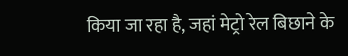किया जा रहा है, जहां मेट्रो रेल बिछाने के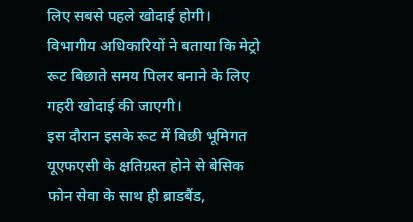लिए सबसे पहले खोदाई होगी।
विभागीय अधिकारियों ने बताया कि मेट्रो रूट बिछाते समय पिलर बनाने के लिए गहरी खोदाई की जाएगी।
इस दौरान इसके रूट में बिछी भूमिगत यूएफएसी के क्षतिग्रस्त होने से बेसिक फोन सेवा के साथ ही ब्राडबैंड,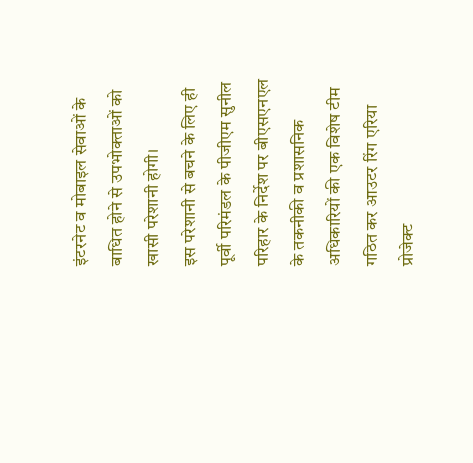इंटरनेट व मोबाइल सेवाओं के बाधित होने से उपभोक्ताओं को खासी परेशानी होगी।
इस परेशानी से बचने के लिए ही पूर्वी परिमंडल के पीजीएम सुनील परिहार के निर्देश पर बीएसएनएल के तकनीकी व प्रशासनिक अधिकारियों की एक विशेष टीम गठित कर आउटर रिंग एरिया प्रोजेक्ट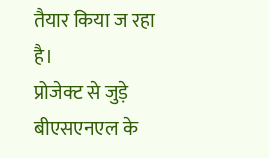तैयार किया ज रहा है।
प्रोजेक्ट से जुड़े बीएसएनएल के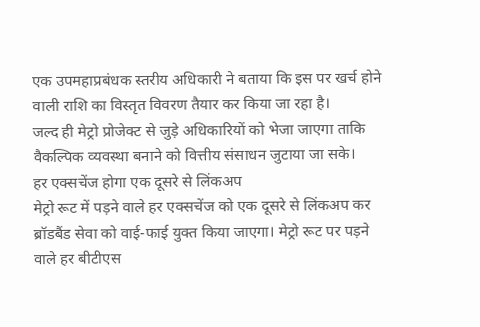एक उपमहाप्रबंधक स्तरीय अधिकारी ने बताया कि इस पर खर्च होने वाली राशि का विस्तृत विवरण तैयार कर किया जा रहा है।
जल्द ही मेट्रो प्रोजेक्ट से जुड़े अधिकारियों को भेजा जाएगा ताकि वैकल्पिक व्यवस्था बनाने को वित्तीय संसाधन जुटाया जा सके।
हर एक्सचेंज होगा एक दूसरे से लिंकअप
मेट्रो रूट में पड़ने वाले हर एक्सचेंज को एक दूसरे से लिंकअप कर ब्रॉडबैंड सेवा को वाई-फाई युक्त किया जाएगा। मेट्रो रूट पर पड़ने वाले हर बीटीएस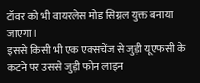टॉवर को भी वायरलेस मोड सिग्नल युक्त बनाया जाएगा।
इससे किसी भी एक एक्सचेंज से जुड़ी यूएफसी के कटने पर उससे जुड़ी फोन लाइन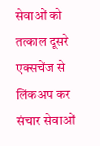सेवाओं को तत्काल दूसरे एक्सचेंज से लिंकअप कर संचार सेवाओं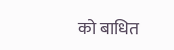को बाधित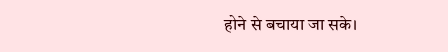होने से बचाया जा सके।